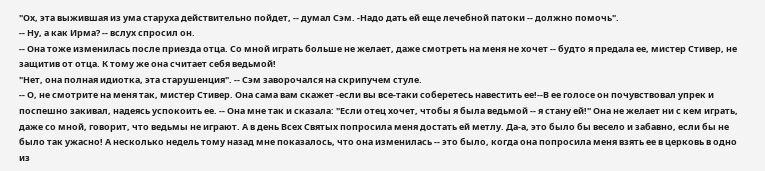"Ох, эта выжившая из ума старуха действительно пойдет, -- думал Сэм. -Надо дать ей еще лечебной патоки -- должно помочь".
-- Ну, а как Ирма? -- вслух спросил он.
-- Она тоже изменилась после приезда отца. Со мной играть больше не желает, даже смотреть на меня не хочет -- будто я предала ее, мистер Стивер, не защитив от отца. К тому же она считает себя ведьмой!
"Нет, она полная идиотка, эта старушенция". -- Сэм заворочался на скрипучем стуле.
-- О, не смотрите на меня так, мистер Стивер. Она сама вам скажет -если вы все-таки соберетесь навестить ее!--В ее голосе он почувствовал упрек и поспешно закивал, надеясь успокоить ее. -- Она мне так и сказала: "Если отец хочет, чтобы я была ведьмой -- я стану ей!" Она не желает ни с кем играть, даже со мной, говорит, что ведьмы не играют. А в день Всех Святых попросила меня достать ей метлу. Да-а, это было бы весело и забавно, если бы не было так ужасно! А несколько недель тому назад мне показалось, что она изменилась -- это было, когда она попросила меня взять ее в церковь в одно из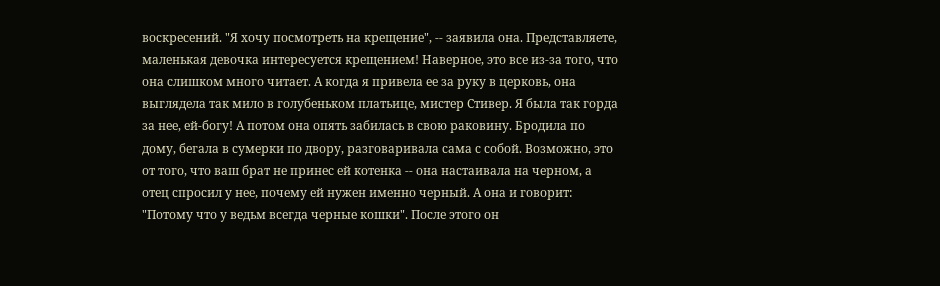воскресений. "Я хочу посмотреть на крещение", -- заявила она. Представляете, маленькая девочка интересуется крещением! Наверное, это все из-за того, что она слишком много читает. А когда я привела ее за руку в церковь, она выглядела так мило в голубеньком платьице, мистер Стивер. Я была так горда за нее, ей-богу! А потом она опять забилась в свою раковину. Бродила по дому, бегала в сумерки по двору, разговаривала сама с собой. Возможно, это от того, что ваш брат не принес ей котенка -- она настаивала на черном, а отец спросил у нее, почему ей нужен именно черный. А она и говорит: "Потому что у ведьм всегда черные кошки". После этого он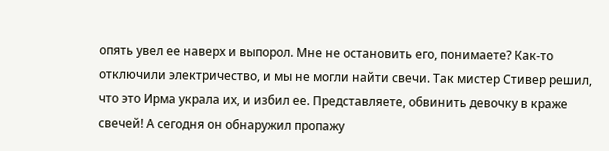опять увел ее наверх и выпорол. Мне не остановить его, понимаете? Как-то отключили электричество, и мы не могли найти свечи. Так мистер Стивер решил, что это Ирма украла их, и избил ее. Представляете, обвинить девочку в краже свечей! А сегодня он обнаружил пропажу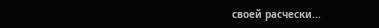своей расчески...